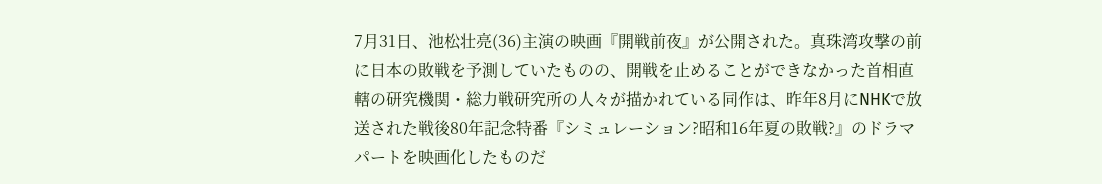7月31日、池松壮亮(36)主演の映画『開戦前夜』が公開された。真珠湾攻撃の前に日本の敗戦を予測していたものの、開戦を止めることができなかった首相直轄の研究機関・総力戦研究所の人々が描かれている同作は、昨年8月にNHKで放送された戦後80年記念特番『シミュレーション?昭和16年夏の敗戦?』のドラマパートを映画化したものだ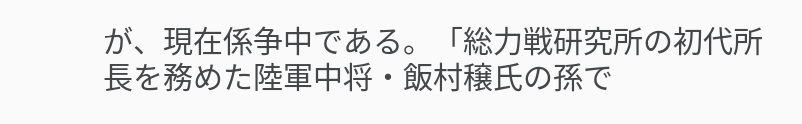が、現在係争中である。「総力戦研究所の初代所長を務めた陸軍中将・飯村穣氏の孫で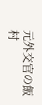元外交官の飯村